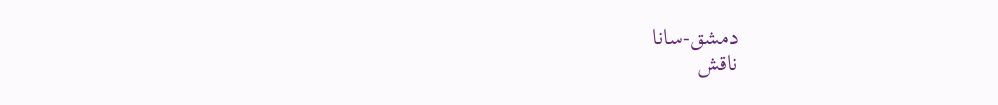دمشق-سانا
ناقش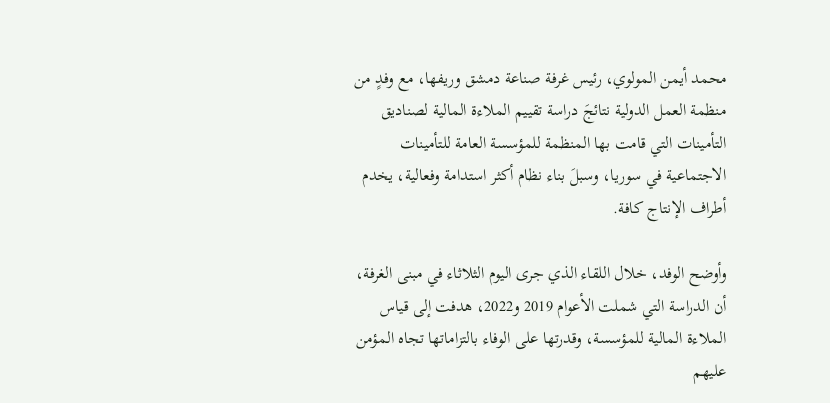محمد أيمن المولوي، رئيس غرفة صناعة دمشق وريفها، مع وفدٍ من منظمة العمل الدولية نتائجَ دراسة تقييم الملاءة المالية لصناديق التأمينات التي قامت بها المنظمة للمؤسسة العامة للتأمينات الاجتماعية في سوريا، وسبلَ بناء نظام أكثر استدامة وفعالية، يخدم أطراف الإنتاج كافة.

وأوضح الوفد، خلال اللقاء الذي جرى اليوم الثلاثاء في مبنى الغرفة، أن الدراسة التي شملت الأعوام 2019 و2022، هدفت إلى قياس الملاءة المالية للمؤسسة، وقدرتها على الوفاء بالتزاماتها تجاه المؤمن عليهم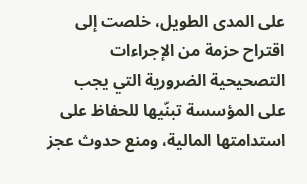على المدى الطويل، خلصت إلى اقتراح حزمة من الإجراءات التصحيحية الضرورية التي يجب على المؤسسة تبنّيها للحفاظ على استدامتها المالية، ومنع حدوث عجز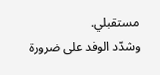مستقبلي.
وشدّد الوفد على ضرورة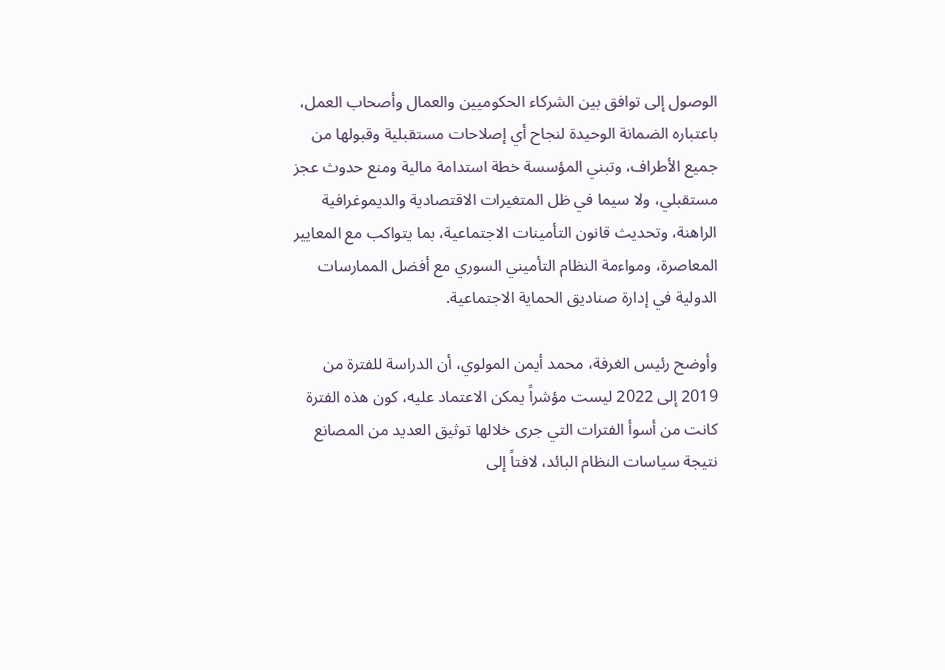الوصول إلى توافق بين الشركاء الحكوميين والعمال وأصحاب العمل، باعتباره الضمانة الوحيدة لنجاح أي إصلاحات مستقبلية وقبولها من جميع الأطراف، وتبني المؤسسة خطة استدامة مالية ومنع حدوث عجز مستقبلي، ولا سيما في ظل المتغيرات الاقتصادية والديموغرافية الراهنة، وتحديث قانون التأمينات الاجتماعية، بما يتواكب مع المعايير المعاصرة، ومواءمة النظام التأميني السوري مع أفضل الممارسات الدولية في إدارة صناديق الحماية الاجتماعية.

وأوضح رئيس الغرفة، محمد أيمن المولوي، أن الدراسة للفترة من 2019 إلى 2022 ليست مؤشراً يمكن الاعتماد عليه، كون هذه الفترة كانت من أسوأ الفترات التي جرى خلالها توثيق العديد من المصانع نتيجة سياسات النظام البائد، لافتاً إلى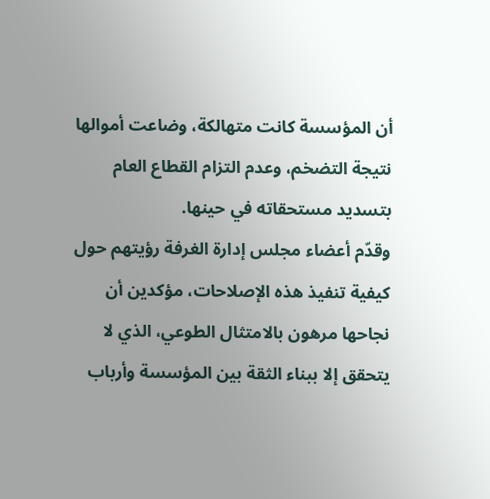أن المؤسسة كانت متهالكة، وضاعت أموالها نتيجة التضخم، وعدم التزام القطاع العام بتسديد مستحقاته في حينها.
وقدّم أعضاء مجلس إدارة الغرفة رؤيتهم حول كيفية تنفيذ هذه الإصلاحات، مؤكدين أن نجاحها مرهون بالامتثال الطوعي، الذي لا يتحقق إلا ببناء الثقة بين المؤسسة وأرباب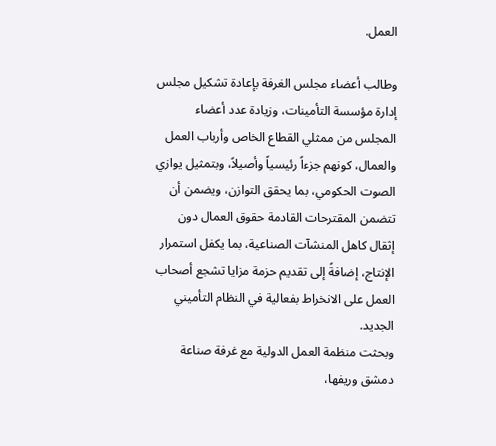العمل.

وطالب أعضاء مجلس الغرفة بإعادة تشكيل مجلس إدارة مؤسسة التأمينات، وزيادة عدد أعضاء المجلس من ممثلي القطاع الخاص وأرباب العمل والعمال، كونهم جزءاً رئيسياً وأصيلاً، وبتمثيل يوازي الصوت الحكومي، بما يحقق التوازن، ويضمن أن تتضمن المقترحات القادمة حقوق العمال دون إثقال كاهل المنشآت الصناعية، بما يكفل استمرار الإنتاج، إضافةً إلى تقديم حزمة مزايا تشجع أصحاب العمل على الانخراط بفعالية في النظام التأميني الجديد.
وبحثت منظمة العمل الدولية مع غرفة صناعة دمشق وريفها،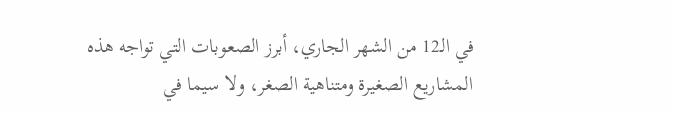في الـ12 من الشهر الجاري، أبرز الصعوبات التي تواجه هذه المشاريع الصغيرة ومتناهية الصغر، ولا سيما في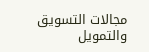مجالات التسويق والتمويل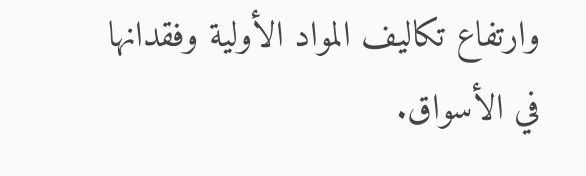وارتفاع تكاليف المواد الأولية وفقدانها في الأسواق.